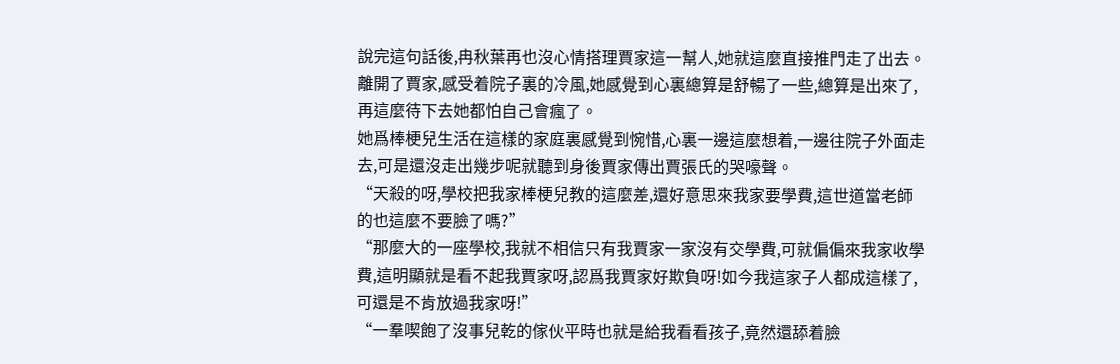說完這句話後,冉秋葉再也沒心情搭理賈家這一幫人,她就這麼直接推門走了出去。
離開了賈家,感受着院子裏的冷風,她感覺到心裏總算是舒暢了一些,總算是出來了,再這麼待下去她都怕自己會瘋了。
她爲棒梗兒生活在這樣的家庭裏感覺到惋惜,心裏一邊這麼想着,一邊往院子外面走去,可是還沒走出幾步呢就聽到身後賈家傳出賈張氏的哭嚎聲。
“天殺的呀,學校把我家棒梗兒教的這麼差,還好意思來我家要學費,這世道當老師的也這麼不要臉了嗎?”
“那麼大的一座學校,我就不相信只有我賈家一家沒有交學費,可就偏偏來我家收學費,這明顯就是看不起我賈家呀,認爲我賈家好欺負呀!如今我這家子人都成這樣了,可還是不肯放過我家呀!”
“一羣喫飽了沒事兒乾的傢伙平時也就是給我看看孩子,竟然還舔着臉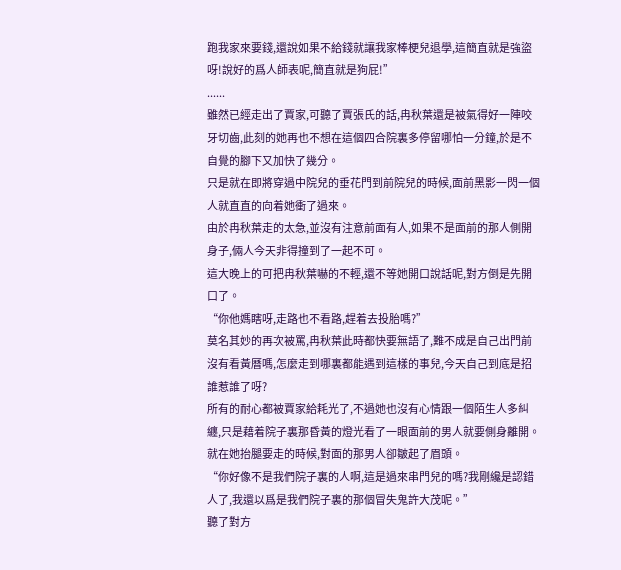跑我家來要錢,還說如果不給錢就讓我家棒梗兒退學,這簡直就是強盜呀!說好的爲人師表呢,簡直就是狗屁!”
......
雖然已經走出了賈家,可聽了賈張氏的話,冉秋葉還是被氣得好一陣咬牙切齒,此刻的她再也不想在這個四合院裏多停留哪怕一分鐘,於是不自覺的腳下又加快了幾分。
只是就在即將穿過中院兒的垂花門到前院兒的時候,面前黑影一閃一個人就直直的向着她衝了過來。
由於冉秋葉走的太急,並沒有注意前面有人,如果不是面前的那人側開身子,倆人今天非得撞到了一起不可。
這大晚上的可把冉秋葉嚇的不輕,還不等她開口說話呢,對方倒是先開口了。
“你他媽瞎呀,走路也不看路,趕着去投胎嗎?”
莫名其妙的再次被罵,冉秋葉此時都快要無語了,難不成是自己出門前沒有看黃曆嗎,怎麼走到哪裏都能遇到這樣的事兒,今天自己到底是招誰惹誰了呀?
所有的耐心都被賈家給耗光了,不過她也沒有心情跟一個陌生人多糾纏,只是藉着院子裏那昏黃的燈光看了一眼面前的男人就要側身離開。
就在她抬腿要走的時候,對面的那男人卻皺起了眉頭。
“你好像不是我們院子裏的人啊,這是過來串門兒的嗎?我剛纔是認錯人了,我還以爲是我們院子裏的那個冒失鬼許大茂呢。”
聽了對方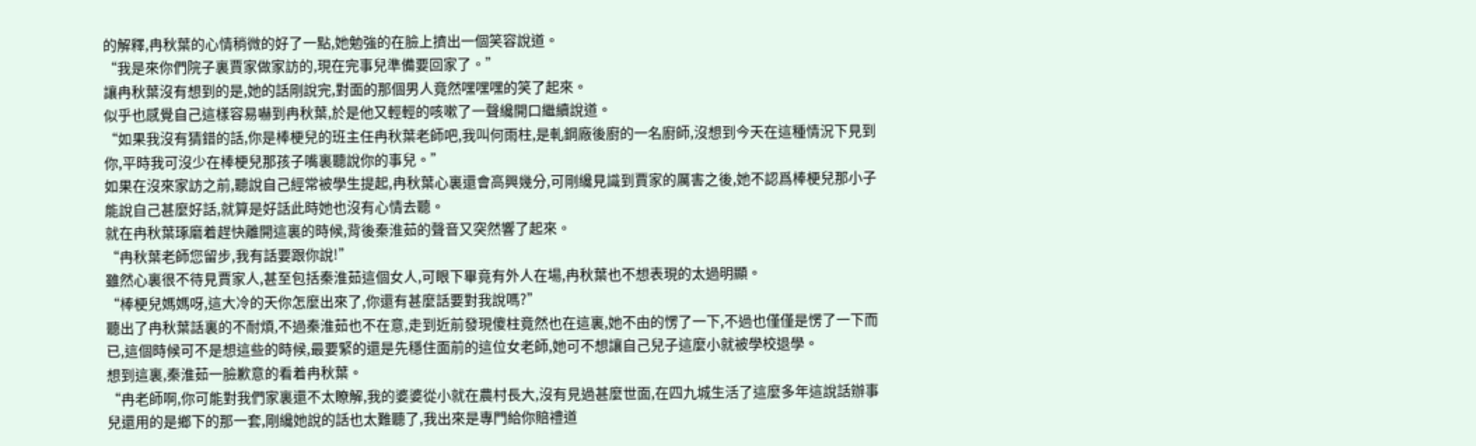的解釋,冉秋葉的心情稍微的好了一點,她勉強的在臉上擠出一個笑容說道。
“我是來你們院子裏賈家做家訪的,現在完事兒準備要回家了。”
讓冉秋葉沒有想到的是,她的話剛說完,對面的那個男人竟然嘿嘿嘿的笑了起來。
似乎也感覺自己這樣容易嚇到冉秋葉,於是他又輕輕的咳嗽了一聲纔開口繼續說道。
“如果我沒有猜錯的話,你是棒梗兒的班主任冉秋葉老師吧,我叫何雨柱,是軋鋼廠後廚的一名廚師,沒想到今天在這種情況下見到你,平時我可沒少在棒梗兒那孩子嘴裏聽說你的事兒。”
如果在沒來家訪之前,聽說自己經常被學生提起,冉秋葉心裏還會高興幾分,可剛纔見識到賈家的厲害之後,她不認爲棒梗兒那小子能說自己甚麼好話,就算是好話此時她也沒有心情去聽。
就在冉秋葉琢磨着趕快離開這裏的時候,背後秦淮茹的聲音又突然響了起來。
“冉秋葉老師您留步,我有話要跟你說!”
雖然心裏很不待見賈家人,甚至包括秦淮茹這個女人,可眼下畢竟有外人在場,冉秋葉也不想表現的太過明顯。
“棒梗兒媽媽呀,這大冷的天你怎麼出來了,你還有甚麼話要對我說嗎?”
聽出了冉秋葉話裏的不耐煩,不過秦淮茹也不在意,走到近前發現傻柱竟然也在這裏,她不由的愣了一下,不過也僅僅是愣了一下而已,這個時候可不是想這些的時候,最要緊的還是先穩住面前的這位女老師,她可不想讓自己兒子這麼小就被學校退學。
想到這裏,秦淮茹一臉歉意的看着冉秋葉。
“冉老師啊,你可能對我們家裏還不太瞭解,我的婆婆從小就在農村長大,沒有見過甚麼世面,在四九城生活了這麼多年這說話辦事兒還用的是鄉下的那一套,剛纔她說的話也太難聽了,我出來是專門給你賠禮道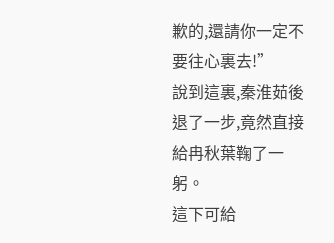歉的,還請你一定不要往心裏去!”
說到這裏,秦淮茹後退了一步,竟然直接給冉秋葉鞠了一躬。
這下可給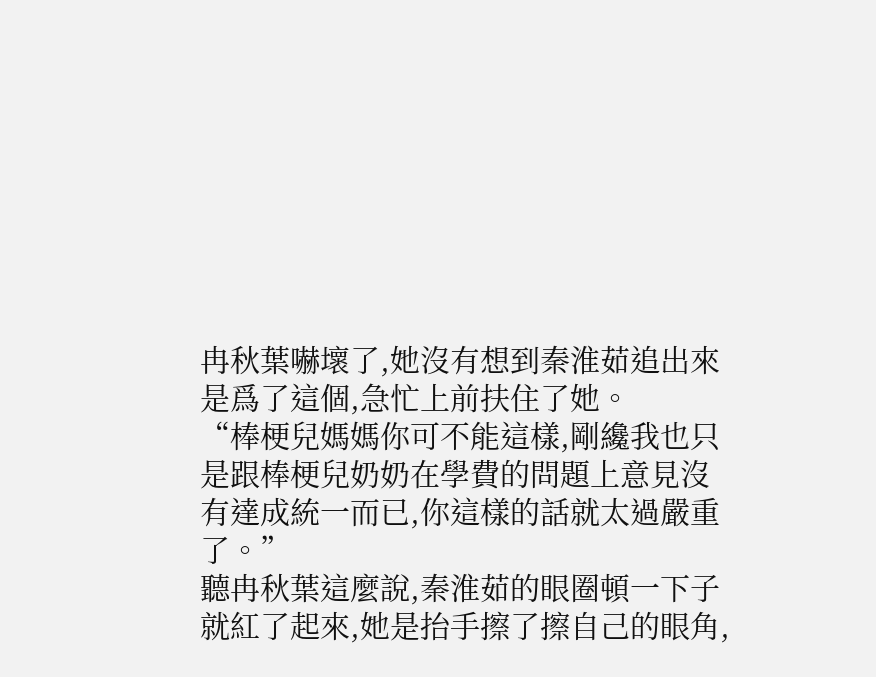冉秋葉嚇壞了,她沒有想到秦淮茹追出來是爲了這個,急忙上前扶住了她。
“棒梗兒媽媽你可不能這樣,剛纔我也只是跟棒梗兒奶奶在學費的問題上意見沒有達成統一而已,你這樣的話就太過嚴重了。”
聽冉秋葉這麼說,秦淮茹的眼圈頓一下子就紅了起來,她是抬手擦了擦自己的眼角,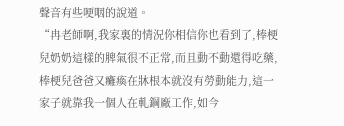聲音有些哽咽的說道。
“冉老師啊,我家裏的情況你相信你也看到了,棒梗兒奶奶這樣的脾氣很不正常,而且動不動還得吃藥,棒梗兒爸爸又癱瘓在牀根本就沒有勞動能力,這一家子就靠我一個人在軋鋼廠工作,如今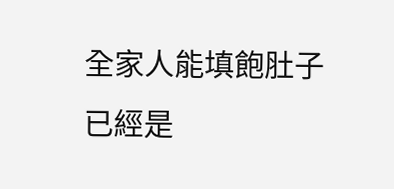全家人能填飽肚子已經是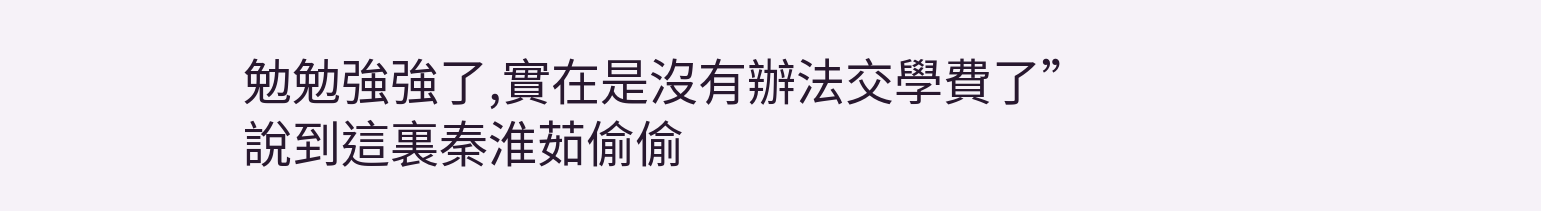勉勉強強了,實在是沒有辦法交學費了”
說到這裏秦淮茹偷偷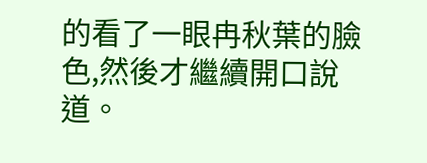的看了一眼冉秋葉的臉色,然後才繼續開口說道。